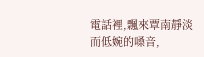電話裡,飄來覃南靜淡而低婉的嗓音,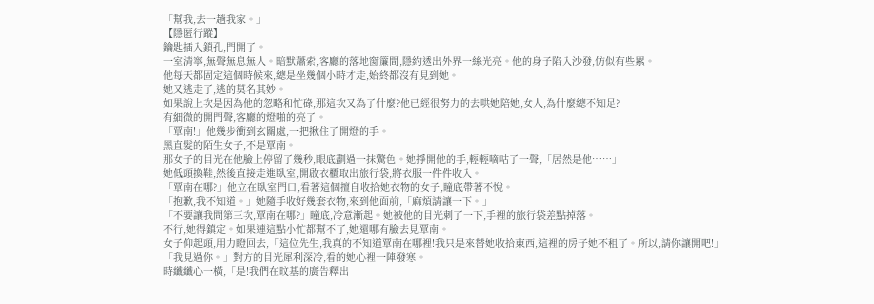「幫我,去一趟我家。」
【隱匿行蹤】
鑰匙插入鎖孔,門開了。
一室清寧,無聲無息無人。暗默蕭索,客廳的落地窗簾間,隱約透出外界一絲光亮。他的身子陷入沙發,仿似有些累。
他每天都固定這個時候來,總是坐幾個小時才走,始終都沒有見到她。
她又逃走了,逃的莫名其妙。
如果說上次是因為他的忽略和忙碌,那這次又為了什麼?他已經很努力的去哄她陪她,女人,為什麼總不知足?
有細微的開門聲,客廳的燈啪的亮了。
「覃南!」他幾步衝到玄關處,一把揪住了開燈的手。
黑直髮的陌生女子,不是覃南。
那女子的目光在他臉上停留了幾秒,眼底劃過一抹驚色。她掙開他的手,輕輕嘀咕了一聲,「居然是他……」
她低頭換鞋,然後直接走進臥室,開啟衣櫃取出旅行袋,將衣服一件件收入。
「覃南在哪?」他立在臥室門口,看著這個擅自收拾她衣物的女子,瞳底帶著不悅。
「抱歉,我不知道。」她隨手收好幾套衣物,來到他面前,「麻煩請讓一下。」
「不要讓我問第三次,覃南在哪?」瞳底,冷意漸起。她被他的目光刺了一下,手裡的旅行袋差點掉落。
不行,她得鎮定。如果連這點小忙都幫不了,她還哪有臉去見覃南。
女子仰起頭,用力瞪回去,「這位先生,我真的不知道覃南在哪裡!我只是來替她收拾東西,這裡的房子她不租了。所以,請你讓開吧!」
「我見過你。」對方的目光犀利深冷,看的她心裡一陣發寒。
時纖纖心一橫,「是!我們在旼基的廣告釋出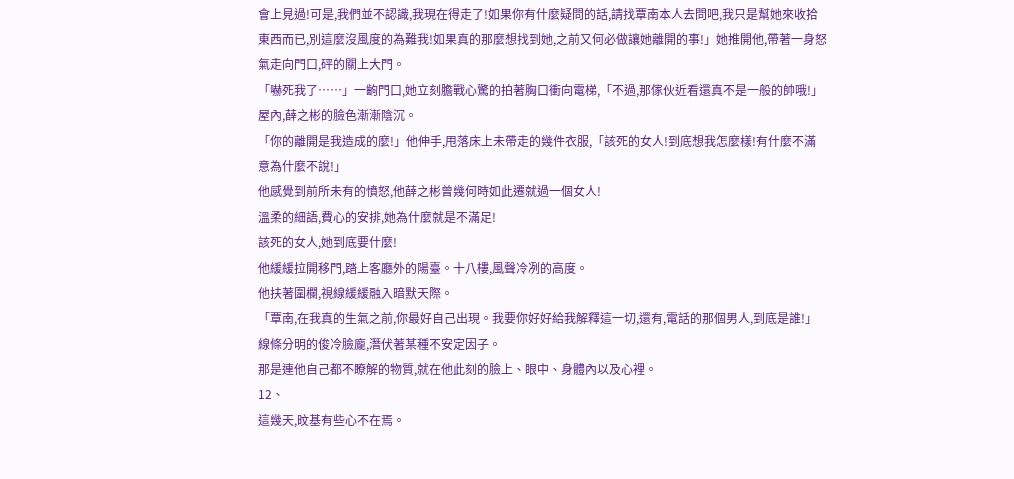會上見過!可是,我們並不認識,我現在得走了!如果你有什麼疑問的話,請找覃南本人去問吧,我只是幫她來收拾東西而已,別這麼沒風度的為難我!如果真的那麼想找到她,之前又何必做讓她離開的事!」她推開他,帶著一身怒氣走向門口,砰的關上大門。
「嚇死我了……」一齣門口,她立刻膽戰心驚的拍著胸口衝向電梯,「不過,那傢伙近看還真不是一般的帥哦!」
屋內,薛之彬的臉色漸漸陰沉。
「你的離開是我造成的麼!」他伸手,甩落床上未帶走的幾件衣服,「該死的女人!到底想我怎麼樣!有什麼不滿意為什麼不說!」
他感覺到前所未有的憤怒,他薛之彬曾幾何時如此遷就過一個女人!
溫柔的細語,費心的安排,她為什麼就是不滿足!
該死的女人,她到底要什麼!
他緩緩拉開移門,踏上客廳外的陽臺。十八樓,風聲冷冽的高度。
他扶著圍欄,視線緩緩融入暗默天際。
「覃南,在我真的生氣之前,你最好自己出現。我要你好好給我解釋這一切,還有,電話的那個男人,到底是誰!」
線條分明的俊冷臉龐,潛伏著某種不安定因子。
那是連他自己都不瞭解的物質,就在他此刻的臉上、眼中、身體內以及心裡。
12、
這幾天,旼基有些心不在焉。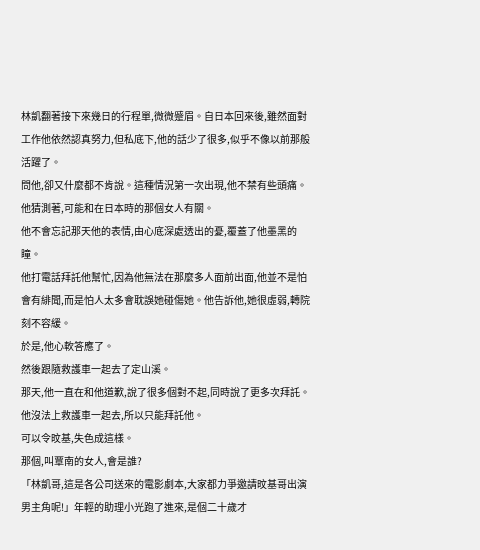林凱翻著接下來幾日的行程單,微微蹙眉。自日本回來後,雖然面對工作他依然認真努力,但私底下,他的話少了很多,似乎不像以前那般活躍了。
問他,卻又什麼都不肯說。這種情況第一次出現,他不禁有些頭痛。
他猜測著,可能和在日本時的那個女人有關。
他不會忘記那天他的表情,由心底深處透出的憂,覆蓋了他墨黑的瞳。
他打電話拜託他幫忙,因為他無法在那麼多人面前出面,他並不是怕會有緋聞,而是怕人太多會耽誤她碰傷她。他告訴他,她很虛弱,轉院刻不容緩。
於是,他心軟答應了。
然後跟隨救護車一起去了定山溪。
那天,他一直在和他道歉,說了很多個對不起,同時說了更多次拜託。他沒法上救護車一起去,所以只能拜託他。
可以令旼基,失色成這樣。
那個,叫覃南的女人,會是誰?
「林凱哥,這是各公司送來的電影劇本,大家都力爭邀請旼基哥出演男主角呢!」年輕的助理小光跑了進來,是個二十歲才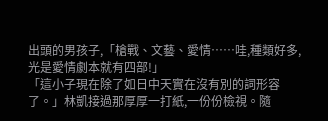出頭的男孩子,「槍戰、文藝、愛情……哇,種類好多,光是愛情劇本就有四部!」
「這小子現在除了如日中天實在沒有別的詞形容了。」林凱接過那厚厚一打紙,一份份檢視。隨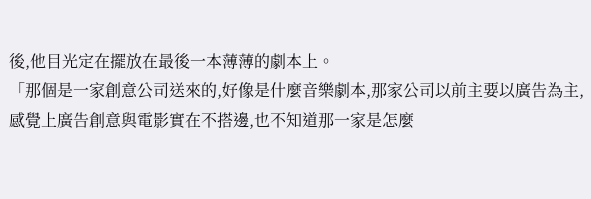後,他目光定在擺放在最後一本薄薄的劇本上。
「那個是一家創意公司送來的,好像是什麼音樂劇本,那家公司以前主要以廣告為主,感覺上廣告創意與電影實在不搭邊,也不知道那一家是怎麼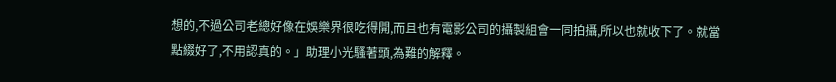想的,不過公司老總好像在娛樂界很吃得開,而且也有電影公司的攝製組會一同拍攝,所以也就收下了。就當點綴好了,不用認真的。」助理小光騷著頭,為難的解釋。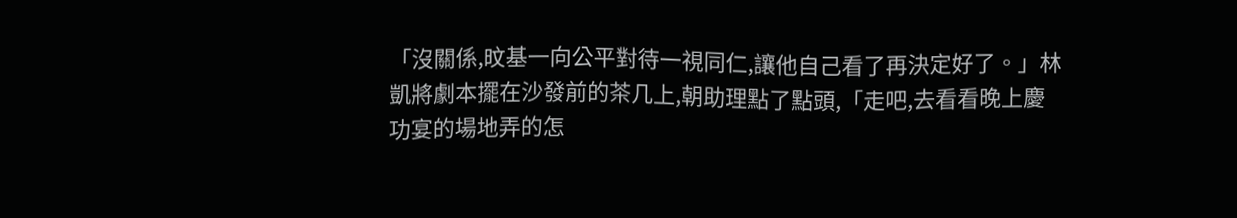「沒關係,旼基一向公平對待一視同仁,讓他自己看了再決定好了。」林凱將劇本擺在沙發前的茶几上,朝助理點了點頭,「走吧,去看看晚上慶功宴的場地弄的怎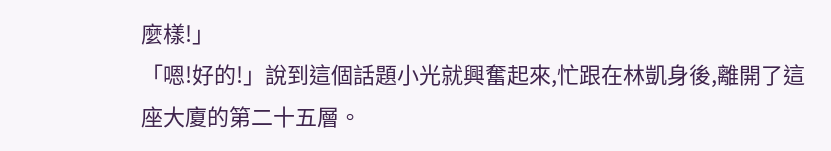麼樣!」
「嗯!好的!」說到這個話題小光就興奮起來,忙跟在林凱身後,離開了這座大廈的第二十五層。